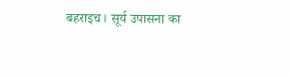बहराइच। सूर्य उपासना का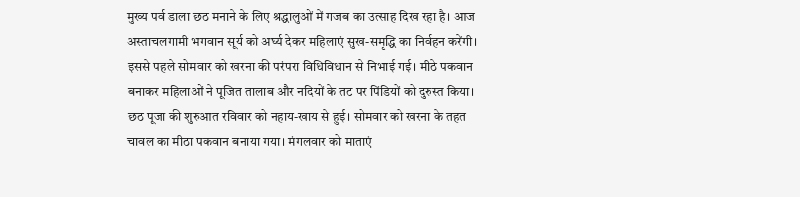मुख्य पर्व डाला छठ मनाने के लिए श्रद्धालुओं में गजब का उत्साह दिख रहा है। आज अस्ताचलगामी भगवान सूर्य को अर्घ्य देकर महिलाएं सुख-समृद्धि का निर्वहन करेंगी।
इससे पहले सोमवार को खरना की परंपरा विधिविधान से निभाई गई। मीठे पकवान बनाकर महिलाओं ने पूजित तालाब और नदियों के तट पर पिंडियों को दुरुस्त किया।
छठ पूजा की शुरुआत रविवार को नहाय-खाय से हुई। सोमवार को खरना के तहत चावल का मीठा पकवान बनाया गया। मंगलवार को माताएं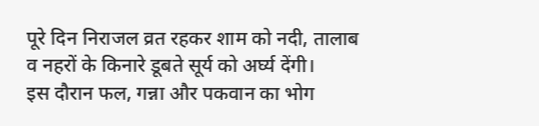पूरे दिन निराजल व्रत रहकर शाम को नदी, तालाब व नहरों के किनारे डूबते सूर्य को अर्घ्य देंगी।
इस दौरान फल, गन्ना और पकवान का भोग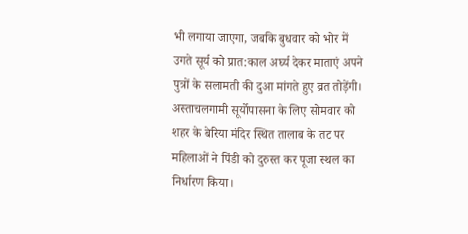भी लगाया जाएगा, जबकि बुधवार को भोर में उगते सूर्य को प्रात:काल अर्घ्य देकर माताएं अपने पुत्रों के सलामती की दुआ मांगते हुए व्रत तोड़ेंगी।
अस्ताचलगामी सूर्योपासना के लिए सोमवार को शहर के बेरिया मंदिर स्थित तालाब के तट पर महिलाओं ने पिंडी को दुरुस्त कर पूजा स्थल का निर्धारण किया।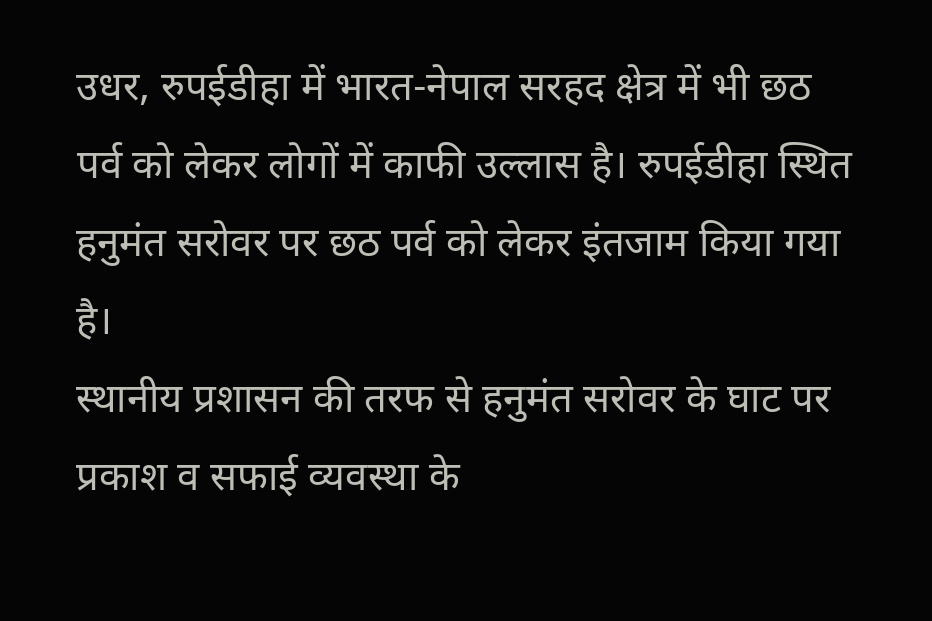उधर, रुपईडीहा में भारत-नेपाल सरहद क्षेत्र में भी छठ पर्व को लेकर लोगों में काफी उल्लास है। रुपईडीहा स्थित हनुमंत सरोवर पर छठ पर्व को लेकर इंतजाम किया गया है।
स्थानीय प्रशासन की तरफ से हनुमंत सरोवर के घाट पर प्रकाश व सफाई व्यवस्था के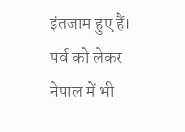इंतजाम हुए हैं। पर्व को लेकर नेपाल में भी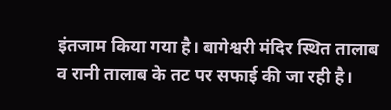इंतजाम किया गया है। बागेश्वरी मंदिर स्थित तालाब व रानी तालाब के तट पर सफाई की जा रही है।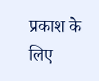प्रकाश के लिए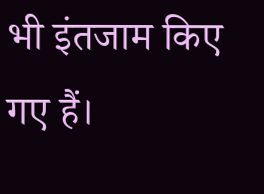भी इंतजाम किए गए हैं।